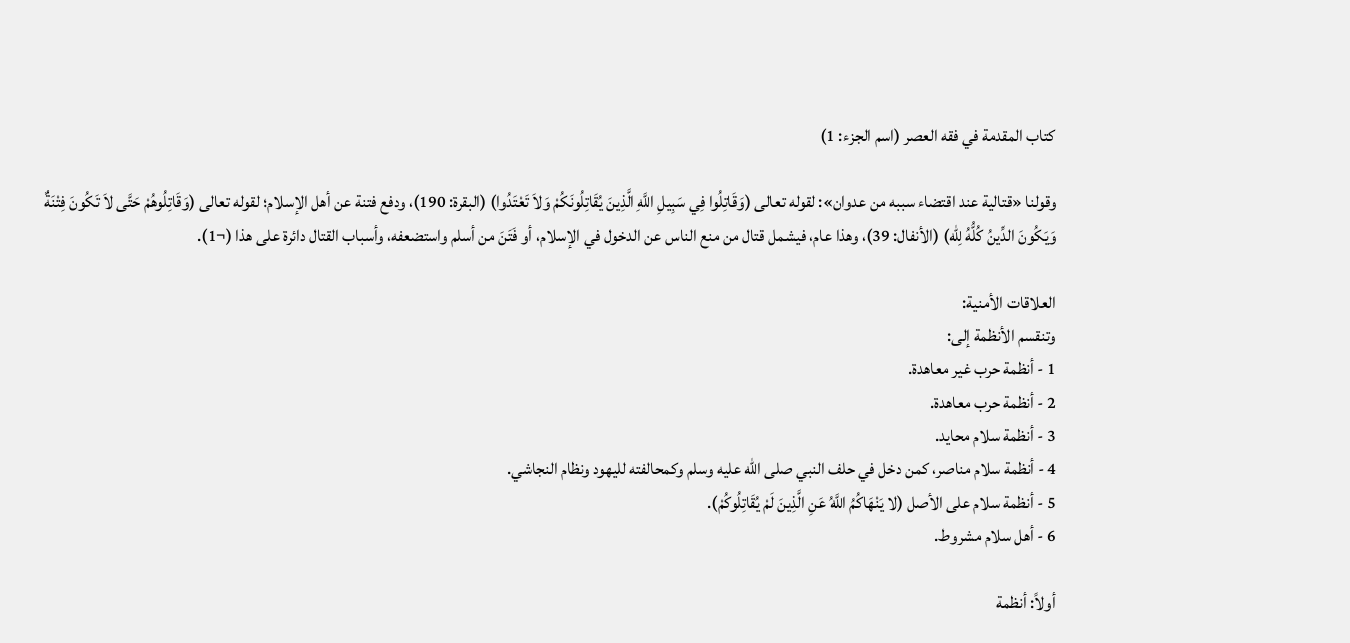كتاب المقدمة في فقه العصر (اسم الجزء: 1)

وقولنا «قتالية عند اقتضاء سببه من عدوان»: لقوله تعالى (وَقَاتِلُوا فِي سَبِيلِ اللَّهِ الَّذِينَ يُقَاتِلُونَكُمْ وَلاَ تَعْتَدُوا) (البقرة: 190)، ودفع فتنة عن أهل الإسلام؛ لقوله تعالى (وَقَاتِلُوهُمْ حَتَّى لاَ تَكُونَ فِتْنَةٌ وَيَكُونَ الدِّينُ كُلُّهُ لِلّه) (الأنفال: 39)، وهذا عام، فيشمل قتال من منع الناس عن الدخول في الإسلام، أو فَتَنَ من أسلم واستضعفه، وأسباب القتال دائرة على هذا (¬1).

العلاقات الأمنية:
وتنقسم الأنظمة إلى:
1 - أنظمة حرب غير معاهدة.
2 - أنظمة حرب معاهدة.
3 - أنظمة سلام محايد.
4 - أنظمة سلام مناصر، كمن دخل في حلف النبي صلى الله عليه وسلم وكمحالفته لليهود ونظام النجاشي.
5 - أنظمة سلام على الأصل (لا يَنْهَاكُمُ اللَّهُ عَنِ الَّذِينَ لَمْ يُقَاتِلُوكُمْ).
6 - أهل سلام مشروط.

أولاً: أنظمة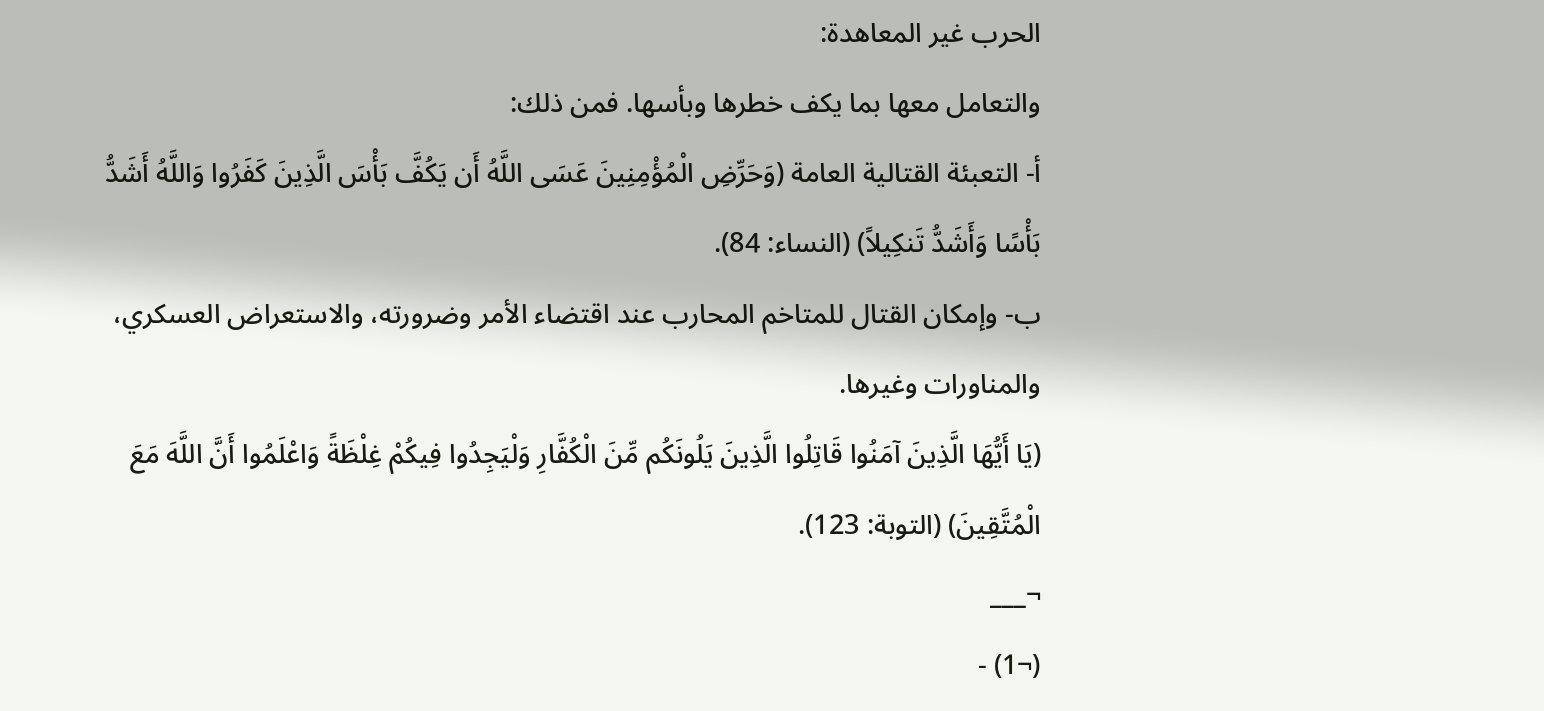الحرب غير المعاهدة:
والتعامل معها بما يكف خطرها وبأسها. فمن ذلك:
أ- التعبئة القتالية العامة (وَحَرِّضِ الْمُؤْمِنِينَ عَسَى اللَّهُ أَن يَكُفَّ بَأْسَ الَّذِينَ كَفَرُوا وَاللَّهُ أَشَدُّ بَأْسًا وَأَشَدُّ تَنكِيلاً) (النساء: 84).
ب- وإمكان القتال للمتاخم المحارب عند اقتضاء الأمر وضرورته، والاستعراض العسكري، والمناورات وغيرها.
(يَا أَيُّهَا الَّذِينَ آمَنُوا قَاتِلُوا الَّذِينَ يَلُونَكُم مِّنَ الْكُفَّارِ وَلْيَجِدُوا فِيكُمْ غِلْظَةً وَاعْلَمُوا أَنَّ اللَّهَ مَعَ الْمُتَّقِينَ) (التوبة: 123).
¬___
(¬1) -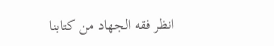انظر فقه الجهاد من كتابنا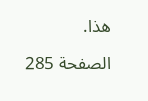هذا.

الصفحة 285